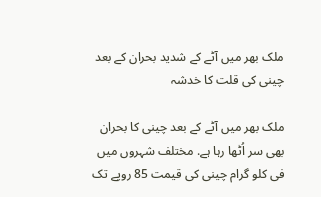ملک بھر میں آٹے کے شدید بحران کے بعد چینی کی قلت کا خدشہ

ملک بھر ميں آٹے کے بعد چينی کا بحران بھی سر اُٹھا رہا ہے. مختلف شہروں میں فی کلو گرام چينی کی قيمت 85 روپے تک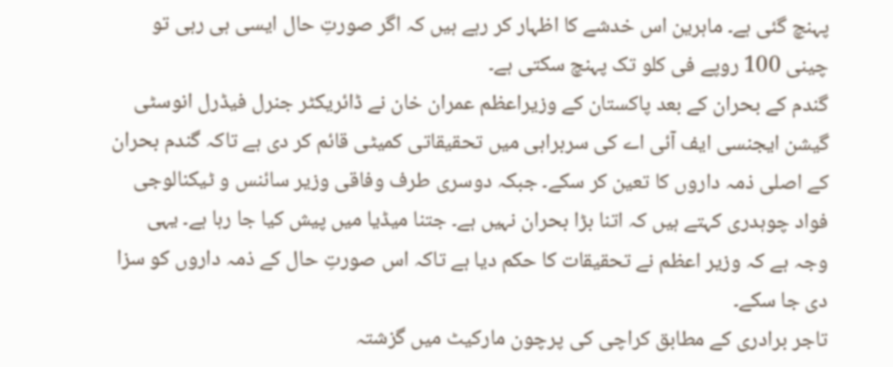پہنچ گئی ہے۔ ماہرین اس خدشے کا اظہار کر رہے ہیں کہ اگر صورتِ حال ایسی ہی رہی تو چینی 100 روپے فی کلو تک پہنچ سکتی ہے۔
گندم کے بحران کے بعد پاکستان کے وزيراعظم عمران خان نے ڈائریکٹر جنرل فیڈرل انوسٹی گیشن ایجنسی ایف آئی اے کی سربراہی ميں تحقيقاتی کميٹی قائم کر دی ہے تاکہ گندم بحران کے اصلی ذمہ داروں کا تعين کر سکے۔ جبکہ دوسری طرف وفاقی وزير سائنس و ٹيکنالوجی فواد چوہدری کہتے ہیں کہ اتنا بڑا بحران نہیں ہے۔ جتنا میڈیا میں پیش کیا جا رہا ہے۔ یہی وجہ ہے کہ وزیر اعظم نے تحقیقات کا حکم دیا ہے تاکہ اس صورتِ حال کے ذمہ داروں کو سزا دی جا سکے۔
تاجر برادری کے مطابق کراچی کی پرچون مارکيٹ ميں گزشتہ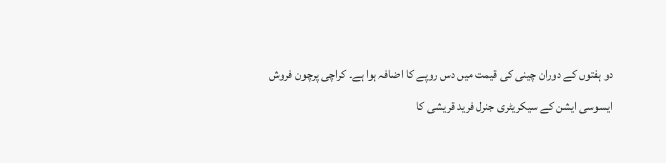دو ہفتوں کے دوران چينی کی قيمت ميں دس روپے کا اضافہ ہوا ہے۔ کراچی پرچون فروش ايسوسی ايشن کے سيکريٹری جنرل فريد قريشی کا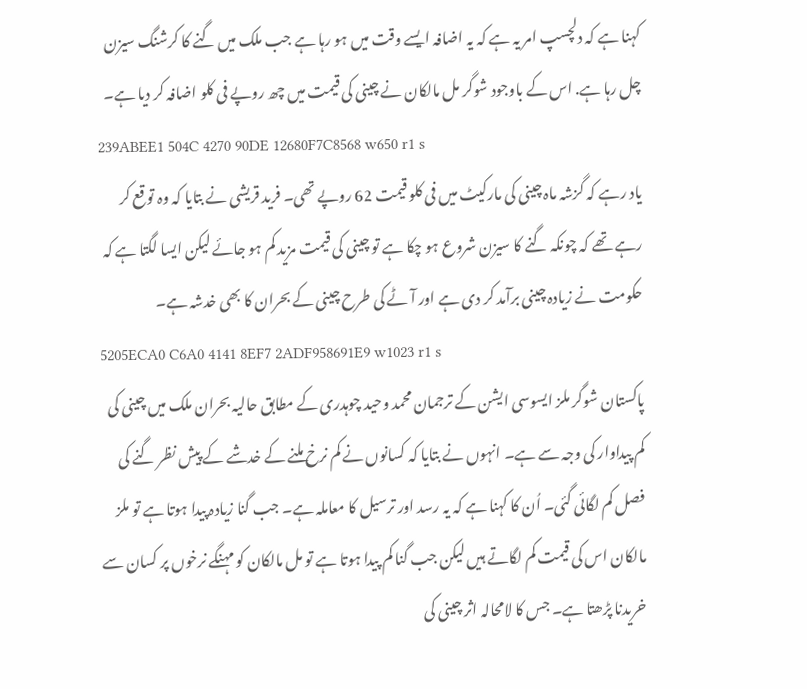کہنا ہے کہ دلچسپ امر يہ ہے کہ يہ اضافہ ايسے وقت ميں ہو رہا ہے جب ملک ميں گنے کا کرشنگ سيزن چل رہا ہے. اس کے باوجود شوگر مل مالکان نے چینی کی قیمت میں چھ روپے فی کلو اضافہ کر دیا ہے۔
239ABEE1 504C 4270 90DE 12680F7C8568 w650 r1 s
ياد رہے کہ گزشہ ماہ چينی کی مارکيٹ ميں فی کلو قيمت 62 روپے تھی۔ فريد قريشی نے بتايا کہ وہ توقع کر رہے تھے کہ چونکہ گنے کا سيزن شروع ہو چکا ہے تو چينی کی قيمت مزيد کم ہو جائے ليکن ايسا لگتا ہے کہ حکومت نے زیادہ چینی برآمد کر دی ہے اور آٹے کی طرح چینی کے بحران کا بھی خدشہ ہے۔
5205ECA0 C6A0 4141 8EF7 2ADF958691E9 w1023 r1 s
پاکستان شوگر ملز ايسوسی ايشن کے ترجمان محمد وحيد چوہدری کے مطابق حاليہ بحران ملک ميں چينی کی کم پيداوار کی وجہ سے ہے۔ انہوں نے بتايا کہ کسانوں نے کم نرخ ملنے کے خدشے کے پیش نظر گنے کی فصل کم لگائی گئی۔ اُن کا کہنا ہے کہ یہ رسد اور ترسیل کا معاملہ ہے۔ جب گنا زیادہ پیدا ہوتا ہے تو ملز مالکان اس کی قیمت کم لگاتے ہیں لیکن جب گنا کم پیدا ہوتا ہے تو مل مالکان کو مہنگے نرخوں پر کسان سے خریدنا پڑھتا ہے۔ جس کا لامحالہ اثر چینی کی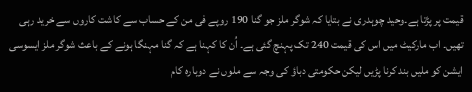قیمت پر پڑتا ہے۔وحید چوہدری نے بتایا کہ شوگر ملز جو گنا 190 روپے فی من کے حساب سے کاشت کاروں سے خرید رہی تھیں۔ اب مارکيٹ ميں اس کی قيمت 240 تک پہنچ گئی ہے۔ اُن کا کہنا ہے کہ گنا مہنگا ہونے کے باعث شوگر ملز ایسوسی ایشن کو ملیں بند کرنا پڑیں لیکن حکومتی دباؤ کی وجہ سے ملوں نے دوبارہ کام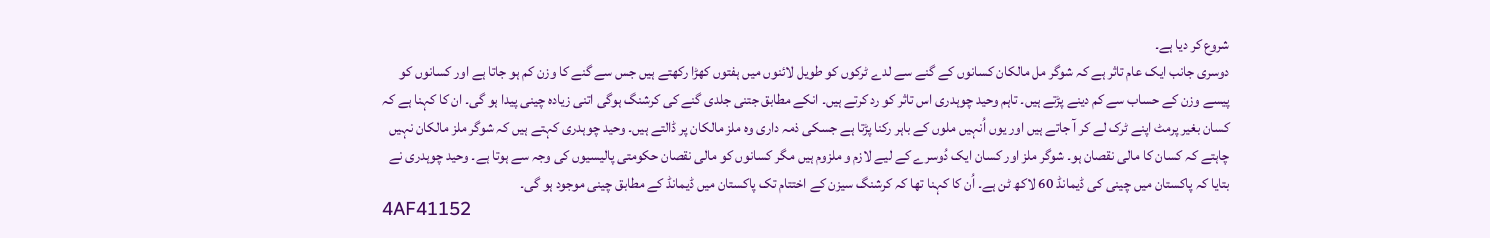شروع کر دیا ہے۔
دوسری جانب ايک عام تاثر ہے کہ شوگر مل مالکان کسانوں کے گنے سے لدے ٹرکوں کو طويل لائنوں ميں ہفتوں کھڑا رکھتے ہيں جس سے گنے کا وزن کم ہو جاتا ہے اور کسانوں کو پيسے وزن کے حساب سے کم دينے پڑتے ہيں۔ تاہم وحيد چوہدری اس تاثر کو رد کرتے ہيں۔ انکے مطابق جتنی جلدی گنے کی کرشنگ ہوگی اتنی زيادہ چينی پيدا ہو گی۔ ان کا کہنا ہے کہ کسان بغير پرمٹ اپنے ٹرک لے کر آ جاتے ہيں اور يوں اُنہیں ملوں کے باہر رکنا پڑتا ہے جسکی ذمہ داری وہ ملز مالکان پر ڈالتے ہيں۔ وحید چوہدری کہتے ہیں کہ شوگر ملز مالکان نہیں چاہتے کہ کسان کا مالی نقصان ہو۔ شوگر ملز اور کسان ایک دُوسرے کے لیے لازم و ملزوم ہیں مگر کسانوں کو مالی نقصان حکومتی پالیسیوں کی وجہ سے ہوتا ہے۔ وحید چوہدری نے بتایا کہ پاکستان میں چینی کی ڈیمانڈ 60 لاکھ ٹن ہے۔ اُن کا کہنا تھا کہ کرشنگ سیزن کے اختتام تک پاکستان میں ڈیمانڈ کے مطابق چینی موجود ہو گی۔
4AF41152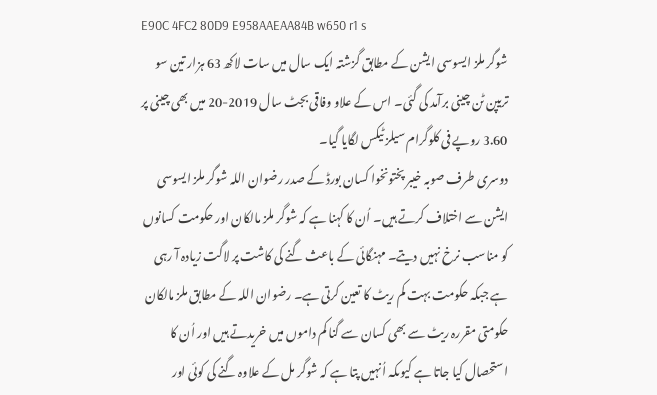E90C 4FC2 80D9 E958AAEAA84B w650 r1 s
شوگر ملز ايسوسی ايشن کے مطابق گزشتہ ايک سال ميں سات لاکھ 63 ہزار تين سو تريپن ٹن چينی برآمد کی گئی۔ اس کے علاو وفاقی بجٹ سال 2019-20 ميں بھی چينی پر 3.60 روپے فی کلوگرام سيلز ٹيکس لگايا گیا۔
دوسری طرف صوبہ خيبر پختونخوا کسان بورڈ کے صدر رضوان اللہ شوگر ملز ايسوسی ايشن سے اختلاف کرتے ہيں۔ اُن کا کہنا ہے کہ شوگر ملز مالکان اور حکومت کسانوں کو مناسب نرخ نہیں دیتے۔ مہنگائی کے باعث گنے کی کاشت پر لاگت زيادہ آ رہی ہے جبکہ حکومت بہت کم ريٹ کا تعين کرتی ہے۔ رضوان اللہ کے مطابق ملز مالکان حکومتی مقررہ ريٹ سے بھی کسان سے گنا کم داموں ميں خريدتے ہيں اور اُن کا استحصال کيا جاتا ہے کيوںکہ اُنہیں پتا ہے کہ شوگر مل کے علاوہ گنے کی کوئی اور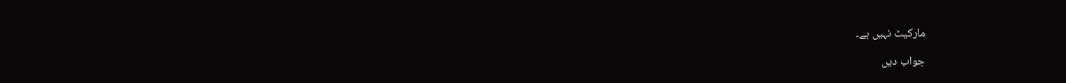مارکيٹ نہیں ہے۔

جواب دیں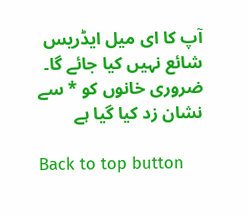آپ کا ای میل ایڈریس شائع نہیں کیا جائے گا۔ ضروری خانوں کو * سے نشان زد کیا گیا ہے

Back to top button